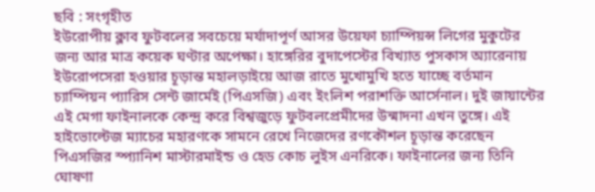ছবি : সংগৃহীত
ইউরোপীয় ক্লাব ফুটবলের সবচেয়ে মর্যাদাপূর্ণ আসর উয়েফা চ্যাম্পিয়ন্স লিগের মুকুটের জন্য আর মাত্র কয়েক ঘণ্টার অপেক্ষা। হাঙ্গেরির বুদাপেস্টের বিখ্যাত পুসকাস অ্যারেনায় ইউরোপসেরা হওয়ার চূড়ান্ত মহালড়াইয়ে আজ রাতে মুখোমুখি হতে যাচ্ছে বর্তমান চ্যাম্পিয়ন প্যারিস সেন্ট জার্মেই (পিএসজি) এবং ইংলিশ পরাশক্তি আর্সেনাল। দুই জায়ান্টের এই মেগা ফাইনালকে কেন্দ্র করে বিশ্বজুড়ে ফুটবলপ্রেমীদের উন্মাদনা এখন তুঙ্গে। এই হাইভোল্টেজ ম্যাচের মহারণকে সামনে রেখে নিজেদের রণকৌশল চূড়ান্ত করেছেন পিএসজির স্প্যানিশ মাস্টারমাইন্ড ও হেড কোচ লুইস এনরিকে। ফাইনালের জন্য তিনি ঘোষণা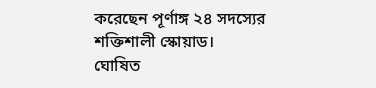করেছেন পূর্ণাঙ্গ ২৪ সদস্যের শক্তিশালী স্কোয়াড।
ঘোষিত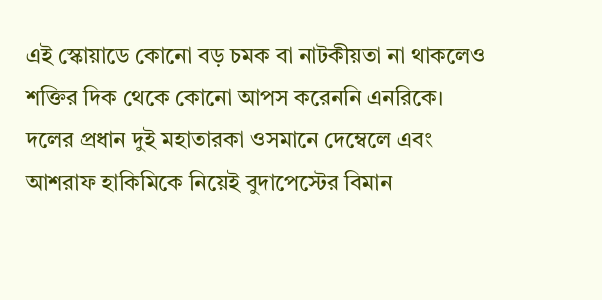এই স্কোয়াডে কোনো বড় চমক বা নাটকীয়তা না থাকলেও শক্তির দিক থেকে কোনো আপস করেননি এনরিকে। দলের প্রধান দুই মহাতারকা ওসমানে দেম্বেলে এবং আশরাফ হাকিমিকে নিয়েই বুদাপেস্টের বিমান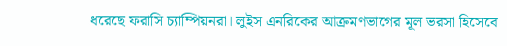ধরেছে ফরাসি চ্যাম্পিয়নরা। লুইস এনরিকের আক্রমণভাগের মূল ভরসা হিসেবে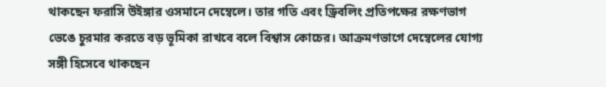থাকছেন ফরাসি উইঙ্গার ওসমানে দেম্বেলে। তার গতি এবং ড্রিবলিং প্রতিপক্ষের রক্ষণভাগ ভেঙে চুরমার করতে বড় ভূমিকা রাখবে বলে বিশ্বাস কোচের। আক্রমণভাগে দেম্বেলের যোগ্য সঙ্গী হিসেবে থাকছেন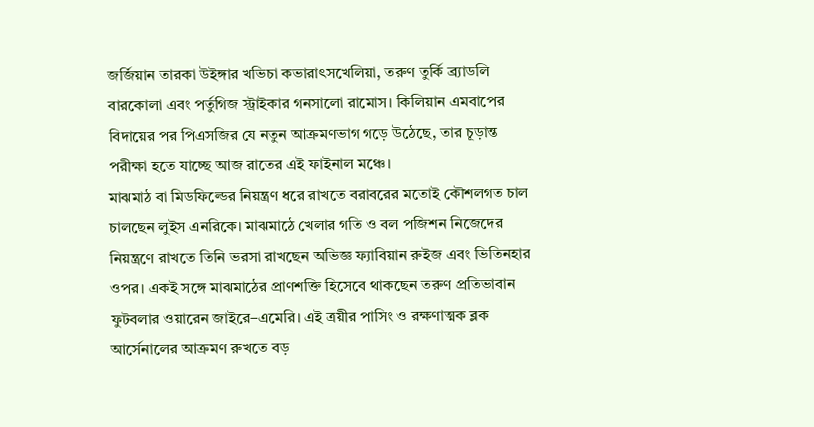জর্জিয়ান তারকা উইঙ্গার খভিচা কভারাৎসখেলিয়া, তরুণ তুর্কি ব্র্যাডলি বারকোলা এবং পর্তুগিজ স্ট্রাইকার গনসালো রামোস। কিলিয়ান এমবাপের বিদায়ের পর পিএসজির যে নতুন আক্রমণভাগ গড়ে উঠেছে, তার চূড়ান্ত পরীক্ষা হতে যাচ্ছে আজ রাতের এই ফাইনাল মঞ্চে।
মাঝমাঠ বা মিডফিল্ডের নিয়ন্ত্রণ ধরে রাখতে বরাবরের মতোই কৌশলগত চাল চালছেন লুইস এনরিকে। মাঝমাঠে খেলার গতি ও বল পজিশন নিজেদের নিয়ন্ত্রণে রাখতে তিনি ভরসা রাখছেন অভিজ্ঞ ফ্যাবিয়ান রুইজ এবং ভিতিনহার ওপর। একই সঙ্গে মাঝমাঠের প্রাণশক্তি হিসেবে থাকছেন তরুণ প্রতিভাবান ফুটবলার ওয়ারেন জাইরে–এমেরি। এই ত্রয়ীর পাসিং ও রক্ষণাত্মক ব্লক আর্সেনালের আক্রমণ রুখতে বড়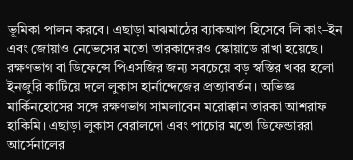ভূমিকা পালন করবে। এছাড়া মাঝমাঠের ব্যাকআপ হিসেবে লি কাং–ইন এবং জোয়াও নেভেসের মতো তারকাদেরও স্কোয়াডে রাখা হয়েছে।
রক্ষণভাগ বা ডিফেন্সে পিএসজির জন্য সবচেয়ে বড় স্বস্তির খবর হলো ইনজুরি কাটিয়ে দলে লুকাস হার্নান্দেজের প্রত্যাবর্তন। অভিজ্ঞ মার্কিনহোসের সঙ্গে রক্ষণভাগ সামলাবেন মরোক্কান তারকা আশরাফ হাকিমি। এছাড়া লুকাস বেরালদো এবং পাচোর মতো ডিফেন্ডাররা আর্সেনালের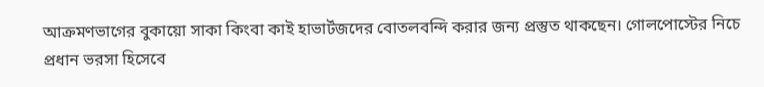আক্রমণভাগের বুকায়ো সাকা কিংবা কাই হাভার্টজদের বোতলবন্দি করার জন্য প্রস্তুত থাকছেন। গোলপোস্টের নিচে প্রধান ভরসা হিসেবে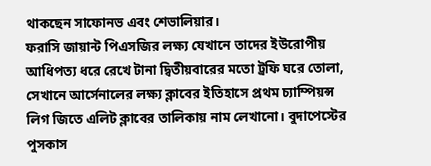থাকছেন সাফোনভ এবং শেভালিয়ার।
ফরাসি জায়ান্ট পিএসজির লক্ষ্য যেখানে তাদের ইউরোপীয় আধিপত্য ধরে রেখে টানা দ্বিতীয়বারের মতো ট্রফি ঘরে তোলা, সেখানে আর্সেনালের লক্ষ্য ক্লাবের ইতিহাসে প্রথম চ্যাম্পিয়ন্স লিগ জিতে এলিট ক্লাবের তালিকায় নাম লেখানো। বুদাপেস্টের পুসকাস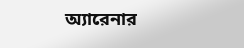অ্যারেনার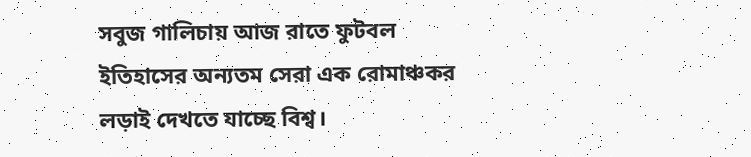সবুজ গালিচায় আজ রাতে ফুটবল ইতিহাসের অন্যতম সেরা এক রোমাঞ্চকর লড়াই দেখতে যাচ্ছে বিশ্ব।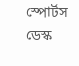স্পোর্টস ডেস্ক